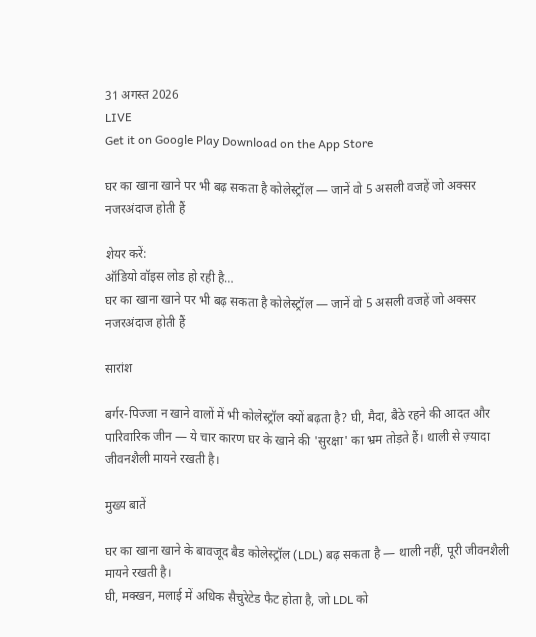31 अगस्त 2026
LIVE
Get it on Google Play Download on the App Store

घर का खाना खाने पर भी बढ़ सकता है कोलेस्ट्रॉल — जानें वो 5 असली वजहें जो अक्सर नजरअंदाज होती हैं

शेयर करें:
ऑडियो वॉइस लोड हो रही है…
घर का खाना खाने पर भी बढ़ सकता है कोलेस्ट्रॉल — जानें वो 5 असली वजहें जो अक्सर नजरअंदाज होती हैं

सारांश

बर्गर-पिज्जा न खाने वालों में भी कोलेस्ट्रॉल क्यों बढ़ता है? घी, मैदा, बैठे रहने की आदत और पारिवारिक जीन — ये चार कारण घर के खाने की 'सुरक्षा' का भ्रम तोड़ते हैं। थाली से ज़्यादा जीवनशैली मायने रखती है।

मुख्य बातें

घर का खाना खाने के बावजूद बैड कोलेस्ट्रॉल (LDL) बढ़ सकता है — थाली नहीं, पूरी जीवनशैली मायने रखती है।
घी, मक्खन, मलाई में अधिक सैचुरेटेड फैट होता है, जो LDL को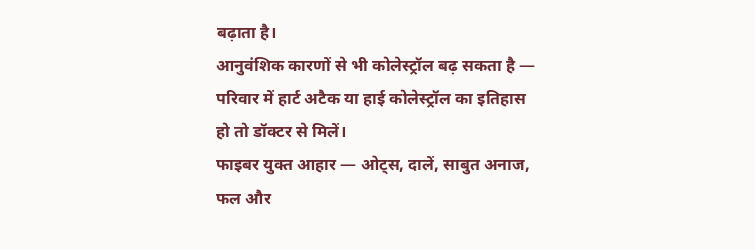बढ़ाता है।
आनुवंशिक कारणों से भी कोलेस्ट्रॉल बढ़ सकता है — परिवार में हार्ट अटैक या हाई कोलेस्ट्रॉल का इतिहास हो तो डॉक्टर से मिलें।
फाइबर युक्त आहार — ओट्स, दालें, साबुत अनाज, फल और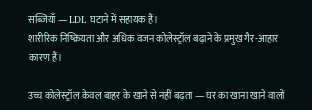सब्जियाँ — LDL घटाने में सहायक हैं।
शारीरिक निष्क्रियता और अधिक वजन कोलेस्ट्रॉल बढ़ाने के प्रमुख गैर-आहार कारण हैं।

उच्च कोलेस्ट्रॉल केवल बाहर के खाने से नहीं बढ़ता — घर का खाना खाने वालों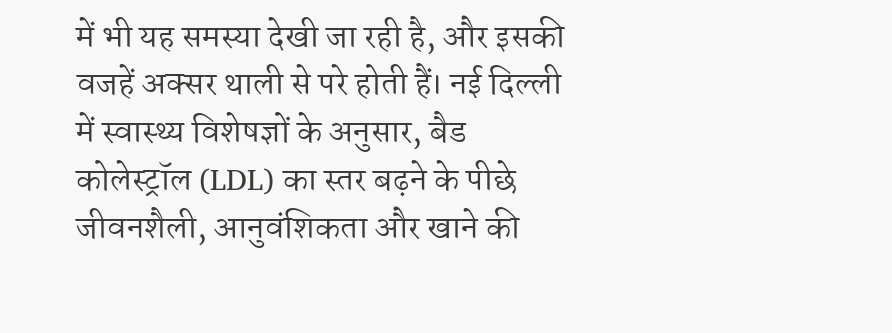में भी यह समस्या देखी जा रही है, और इसकी वजहें अक्सर थाली से परे होती हैं। नई दिल्ली में स्वास्थ्य विशेषज्ञों के अनुसार, बैड कोलेस्ट्रॉल (LDL) का स्तर बढ़ने के पीछे जीवनशैली, आनुवंशिकता और खाने की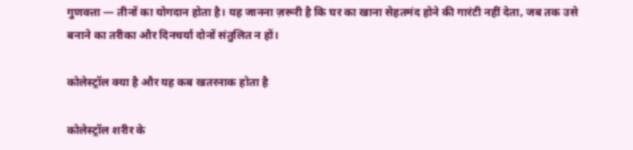गुणवत्ता — तीनों का योगदान होता है। यह जानना ज़रूरी है कि घर का खाना सेहतमंद होने की गारंटी नहीं देता, जब तक उसे बनाने का तरीका और दिनचर्या दोनों संतुलित न हों।

कोलेस्ट्रॉल क्या है और यह कब खतरनाक होता है

कोलेस्ट्रॉल शरीर के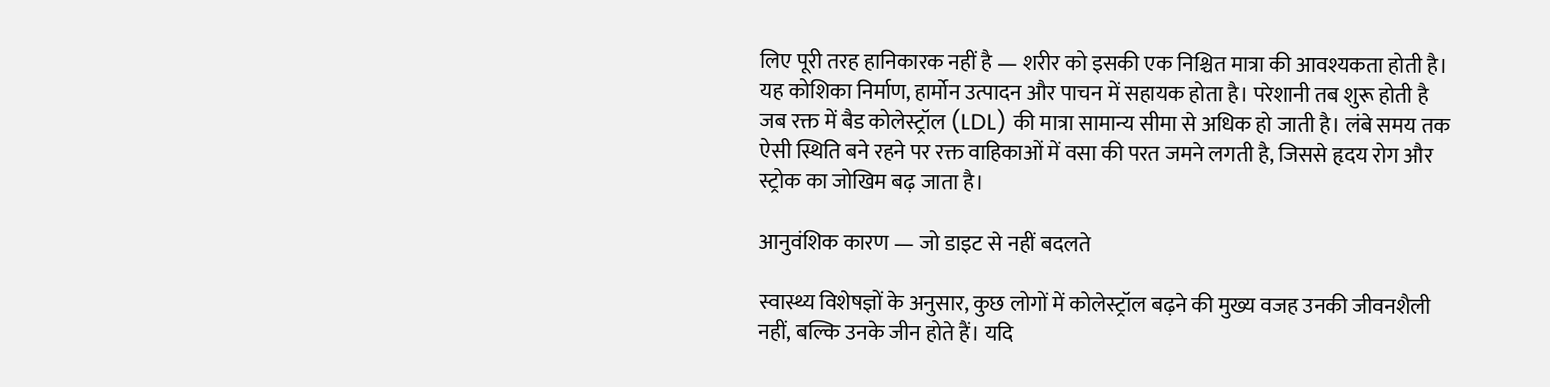लिए पूरी तरह हानिकारक नहीं है — शरीर को इसकी एक निश्चित मात्रा की आवश्यकता होती है। यह कोशिका निर्माण, हार्मोन उत्पादन और पाचन में सहायक होता है। परेशानी तब शुरू होती है जब रक्त में बैड कोलेस्ट्रॉल (LDL) की मात्रा सामान्य सीमा से अधिक हो जाती है। लंबे समय तक ऐसी स्थिति बने रहने पर रक्त वाहिकाओं में वसा की परत जमने लगती है, जिससे हृदय रोग और स्ट्रोक का जोखिम बढ़ जाता है।

आनुवंशिक कारण — जो डाइट से नहीं बदलते

स्वास्थ्य विशेषज्ञों के अनुसार, कुछ लोगों में कोलेस्ट्रॉल बढ़ने की मुख्य वजह उनकी जीवनशैली नहीं, बल्कि उनके जीन होते हैं। यदि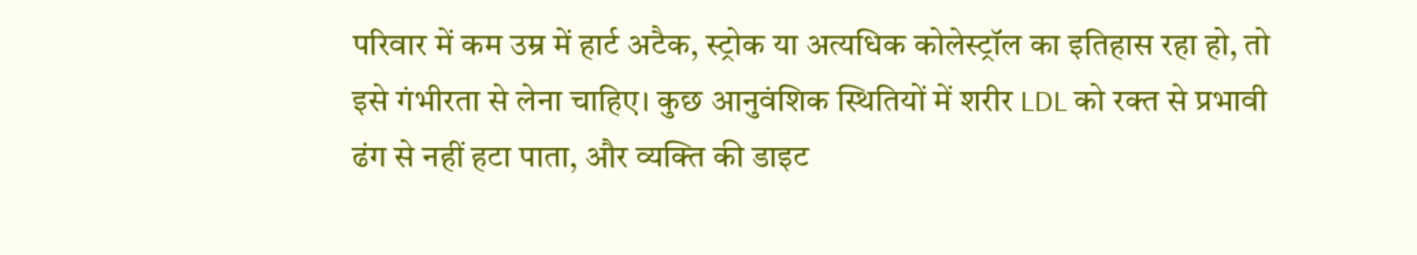परिवार में कम उम्र में हार्ट अटैक, स्ट्रोक या अत्यधिक कोलेस्ट्रॉल का इतिहास रहा हो, तो इसे गंभीरता से लेना चाहिए। कुछ आनुवंशिक स्थितियों में शरीर LDL को रक्त से प्रभावी ढंग से नहीं हटा पाता, और व्यक्ति की डाइट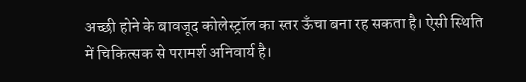अच्छी होने के बावजूद कोलेस्ट्रॉल का स्तर ऊँचा बना रह सकता है। ऐसी स्थिति में चिकित्सक से परामर्श अनिवार्य है।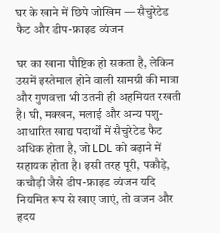घर के खाने में छिपे जोखिम — सैचुरेटेड फैट और डीप-फ्राइड व्यंजन

घर का खाना पौष्टिक हो सकता है, लेकिन उसमें इस्तेमाल होने वाली सामग्री की मात्रा और गुणवत्ता भी उतनी ही अहमियत रखती है। घी, मक्खन, मलाई और अन्य पशु-आधारित खाद्य पदार्थों में सैचुरेटेड फैट अधिक होता है, जो LDL को बढ़ाने में सहायक होता है। इसी तरह पूरी, पकौड़े, कचौड़ी जैसे डीप-फ्राइड व्यंजन यदि नियमित रूप से खाए जाएं, तो वजन और हृदय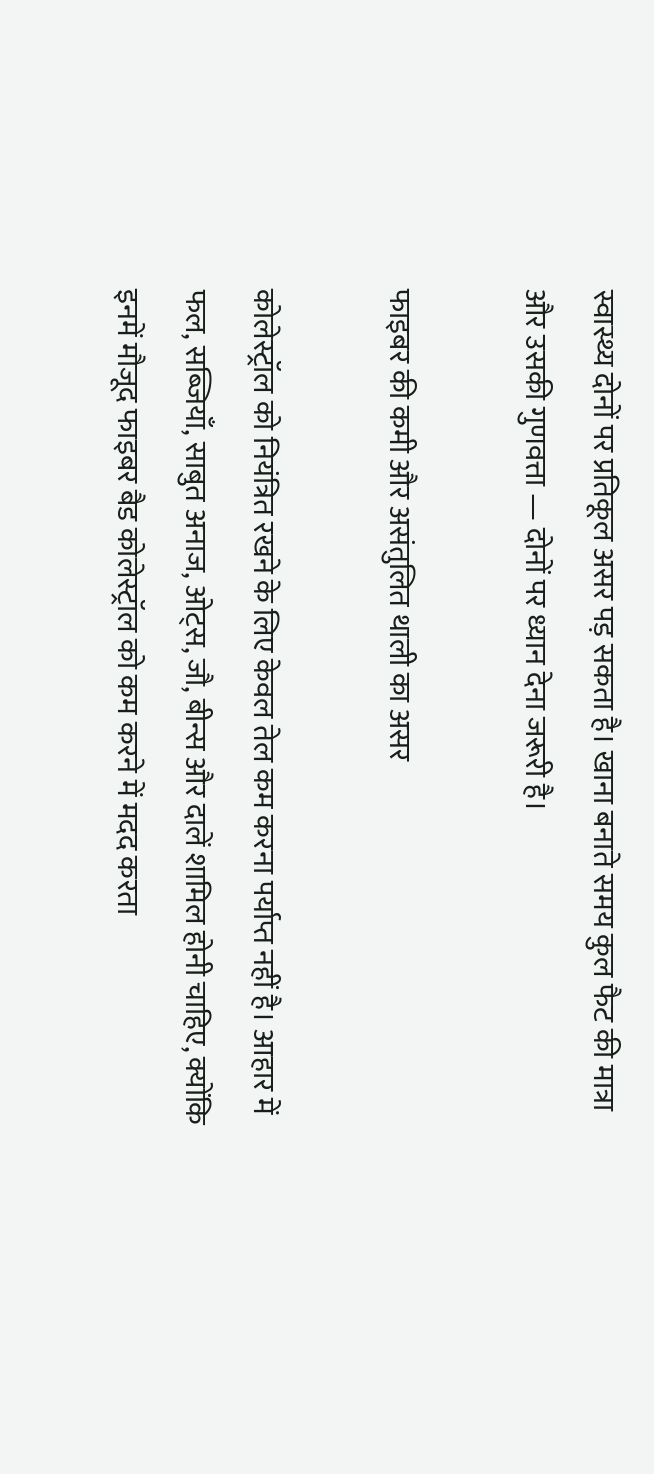स्वास्थ्य दोनों पर प्रतिकूल असर पड़ सकता है। खाना बनाते समय कुल फैट की मात्रा और उसकी गुणवत्ता — दोनों पर ध्यान देना जरूरी है।

फाइबर की कमी और असंतुलित थाली का असर

कोलेस्ट्रॉल को नियंत्रित रखने के लिए केवल तेल कम करना पर्याप्त नहीं है। आहार में फल, सब्जियाँ, साबुत अनाज, ओट्स, जौ, बीन्स और दालें शामिल होनी चाहिए, क्योंकि इनमें मौजूद फाइबर बैड कोलेस्ट्रॉल को कम करने में मदद करता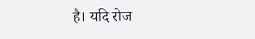है। यदि रोज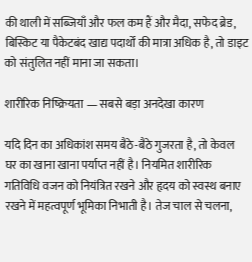की थाली में सब्जियाँ और फल कम हैं और मैदा, सफेद ब्रेड, बिस्किट या पैकेटबंद खाद्य पदार्थों की मात्रा अधिक है, तो डाइट को संतुलित नहीं माना जा सकता।

शारीरिक निष्क्रियता — सबसे बड़ा अनदेखा कारण

यदि दिन का अधिकांश समय बैठे-बैठे गुजरता है, तो केवल घर का खाना खाना पर्याप्त नहीं है। नियमित शारीरिक गतिविधि वजन को नियंत्रित रखने और हृदय को स्वस्थ बनाए रखने में महत्वपूर्ण भूमिका निभाती है। तेज चाल से चलना,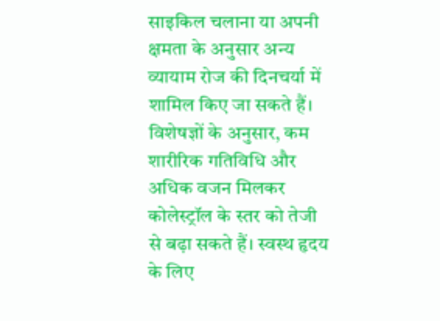साइकिल चलाना या अपनी क्षमता के अनुसार अन्य व्यायाम रोज की दिनचर्या में शामिल किए जा सकते हैं। विशेषज्ञों के अनुसार, कम शारीरिक गतिविधि और अधिक वजन मिलकर कोलेस्ट्रॉल के स्तर को तेजी से बढ़ा सकते हैं। स्वस्थ हृदय के लिए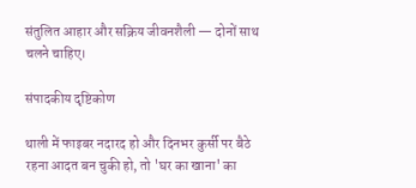संतुलित आहार और सक्रिय जीवनशैली — दोनों साथ चलने चाहिए।

संपादकीय दृष्टिकोण

थाली में फाइबर नदारद हो और दिनभर कुर्सी पर बैठे रहना आदत बन चुकी हो, तो 'घर का खाना' का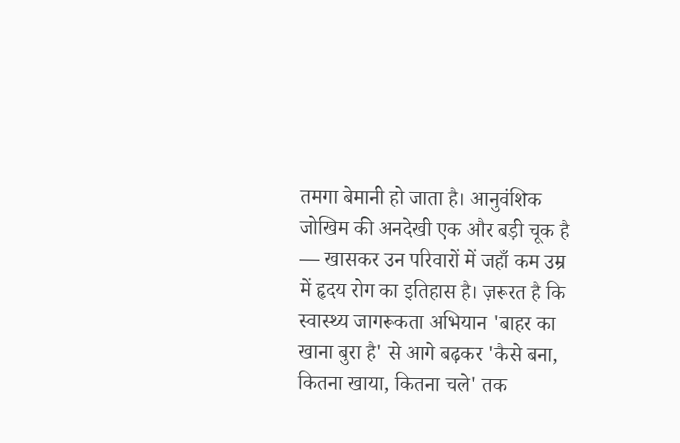तमगा बेमानी हो जाता है। आनुवंशिक जोखिम की अनदेखी एक और बड़ी चूक है — खासकर उन परिवारों में जहाँ कम उम्र में हृदय रोग का इतिहास है। ज़रूरत है कि स्वास्थ्य जागरूकता अभियान 'बाहर का खाना बुरा है' से आगे बढ़कर 'कैसे बना, कितना खाया, कितना चले' तक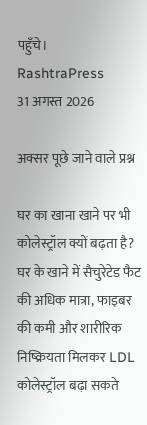पहुँचे।
RashtraPress
31 अगस्त 2026

अक्सर पूछे जाने वाले प्रश्न

घर का खाना खाने पर भी कोलेस्ट्रॉल क्यों बढ़ता है?
घर के खाने में सैचुरेटेड फैट की अधिक मात्रा, फाइबर की कमी और शारीरिक निष्क्रियता मिलकर LDL कोलेस्ट्रॉल बढ़ा सकते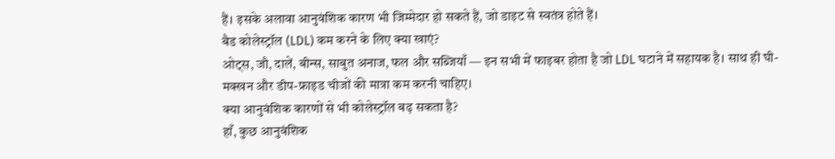हैं। इसके अलावा आनुवंशिक कारण भी जिम्मेदार हो सकते हैं, जो डाइट से स्वतंत्र होते हैं।
बैड कोलेस्ट्रॉल (LDL) कम करने के लिए क्या खाएं?
ओट्स, जौ, दालें, बीन्स, साबुत अनाज, फल और सब्जियाँ — इन सभी में फाइबर होता है जो LDL घटाने में सहायक है। साथ ही घी-मक्खन और डीप-फ्राइड चीजों की मात्रा कम करनी चाहिए।
क्या आनुवंशिक कारणों से भी कोलेस्ट्रॉल बढ़ सकता है?
हाँ, कुछ आनुवंशिक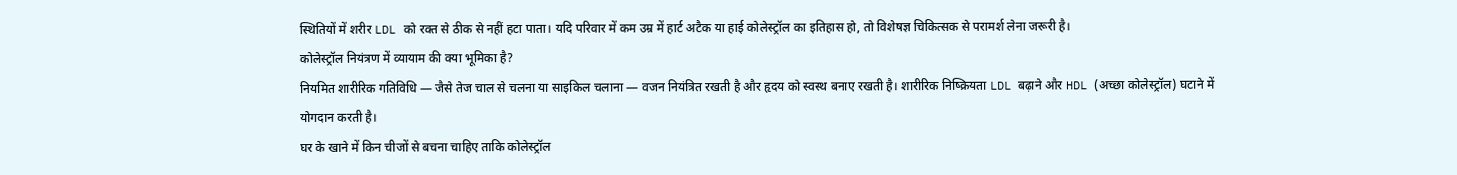स्थितियों में शरीर LDL को रक्त से ठीक से नहीं हटा पाता। यदि परिवार में कम उम्र में हार्ट अटैक या हाई कोलेस्ट्रॉल का इतिहास हो, तो विशेषज्ञ चिकित्सक से परामर्श लेना जरूरी है।
कोलेस्ट्रॉल नियंत्रण में व्यायाम की क्या भूमिका है?
नियमित शारीरिक गतिविधि — जैसे तेज चाल से चलना या साइकिल चलाना — वजन नियंत्रित रखती है और हृदय को स्वस्थ बनाए रखती है। शारीरिक निष्क्रियता LDL बढ़ाने और HDL (अच्छा कोलेस्ट्रॉल) घटाने में योगदान करती है।
घर के खाने में किन चीजों से बचना चाहिए ताकि कोलेस्ट्रॉल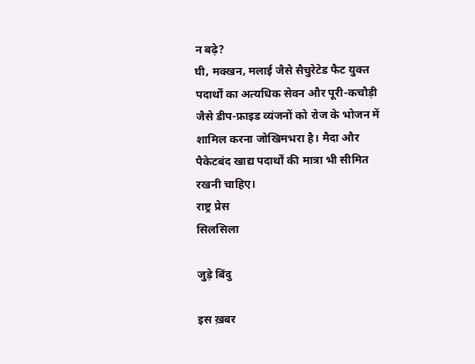न बढ़े?
घी, मक्खन, मलाई जैसे सैचुरेटेड फैट युक्त पदार्थों का अत्यधिक सेवन और पूरी-कचौड़ी जैसे डीप-फ्राइड व्यंजनों को रोज के भोजन में शामिल करना जोखिमभरा है। मैदा और पैकेटबंद खाद्य पदार्थों की मात्रा भी सीमित रखनी चाहिए।
राष्ट्र प्रेस
सिलसिला

जुड़े बिंदु

इस ख़बर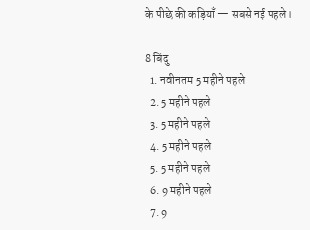के पीछे की कड़ियाँ — सबसे नई पहले।

8 बिंदु
  1. नवीनतम 5 महीने पहले
  2. 5 महीने पहले
  3. 5 महीने पहले
  4. 5 महीने पहले
  5. 5 महीने पहले
  6. 9 महीने पहले
  7. 9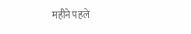महीने पहले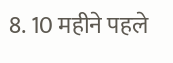8. 10 महीने पहले